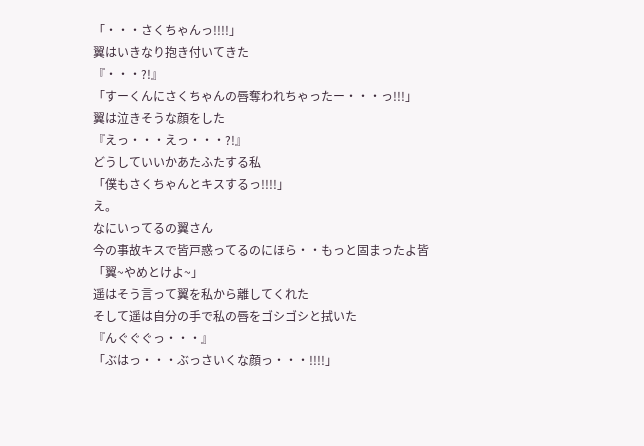「・・・さくちゃんっ!!!!」
翼はいきなり抱き付いてきた
『・・・?!』
「すーくんにさくちゃんの唇奪われちゃったー・・・っ!!!」
翼は泣きそうな顔をした
『えっ・・・えっ・・・?!』
どうしていいかあたふたする私
「僕もさくちゃんとキスするっ!!!!」
え。
なにいってるの翼さん
今の事故キスで皆戸惑ってるのにほら・・もっと固まったよ皆
「翼~やめとけよ~」
遥はそう言って翼を私から離してくれた
そして遥は自分の手で私の唇をゴシゴシと拭いた
『んぐぐぐっ・・・』
「ぶはっ・・・ぶっさいくな顔っ・・・!!!!」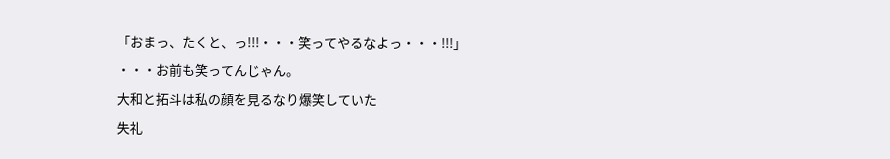「おまっ、たくと、っ!!!・・・笑ってやるなよっ・・・!!!」
・・・お前も笑ってんじゃん。
大和と拓斗は私の顔を見るなり爆笑していた
失礼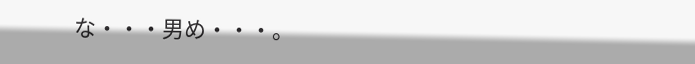な・・・男め・・・。